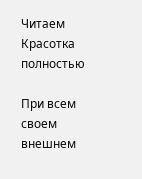Читаем Красотка полностью

При всем своем внешнем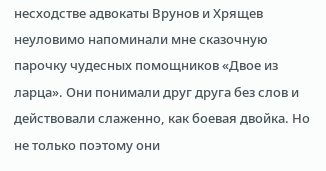несходстве адвокаты Врунов и Хрящев неуловимо напоминали мне сказочную парочку чудесных помощников «Двое из ларца». Они понимали друг друга без слов и действовали слаженно, как боевая двойка. Но не только поэтому они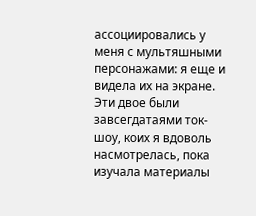ассоциировались у меня с мультяшными персонажами: я еще и видела их на экране. Эти двое были завсегдатаями ток-шоу, коих я вдоволь насмотрелась, пока изучала материалы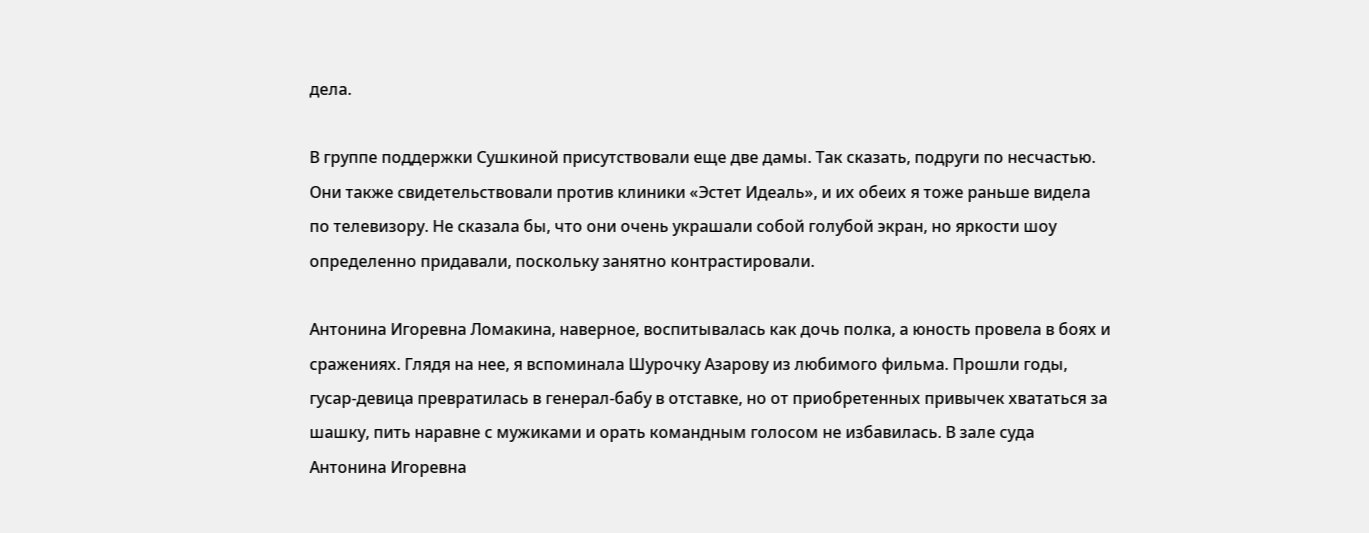дела.

В группе поддержки Сушкиной присутствовали еще две дамы. Так сказать, подруги по несчастью. Они также свидетельствовали против клиники «Эстет Идеаль», и их обеих я тоже раньше видела по телевизору. Не сказала бы, что они очень украшали собой голубой экран, но яркости шоу определенно придавали, поскольку занятно контрастировали.

Антонина Игоревна Ломакина, наверное, воспитывалась как дочь полка, а юность провела в боях и сражениях. Глядя на нее, я вспоминала Шурочку Азарову из любимого фильма. Прошли годы, гусар-девица превратилась в генерал-бабу в отставке, но от приобретенных привычек хвататься за шашку, пить наравне с мужиками и орать командным голосом не избавилась. В зале суда Антонина Игоревна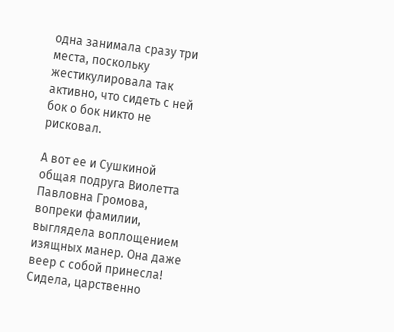одна занимала сразу три места, поскольку жестикулировала так активно, что сидеть с ней бок о бок никто не рисковал.

А вот ее и Сушкиной общая подруга Виолетта Павловна Громова, вопреки фамилии, выглядела воплощением изящных манер. Она даже веер с собой принесла! Сидела, царственно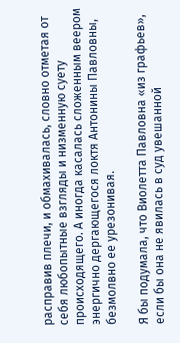расправив плечи, и обмахивалась, словно отметая от себя любопытные взгляды и низменную суету происходящего. А иногда касалась сложенным веером энергично дергающегося локтя Антонины Павловны, безмолвно ее урезонивая.

Я бы подумала, что Виолетта Павловна «из графьев», если бы она не явилась в суд увешанной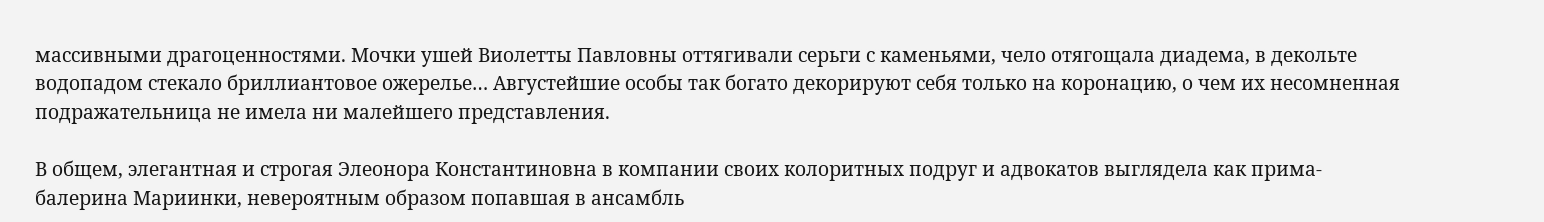массивными драгоценностями. Мочки ушей Виолетты Павловны оттягивали серьги с каменьями, чело отягощала диадема, в декольте водопадом стекало бриллиантовое ожерелье… Августейшие особы так богато декорируют себя только на коронацию, о чем их несомненная подражательница не имела ни малейшего представления.

В общем, элегантная и строгая Элеонора Константиновна в компании своих колоритных подруг и адвокатов выглядела как прима-балерина Мариинки, невероятным образом попавшая в ансамбль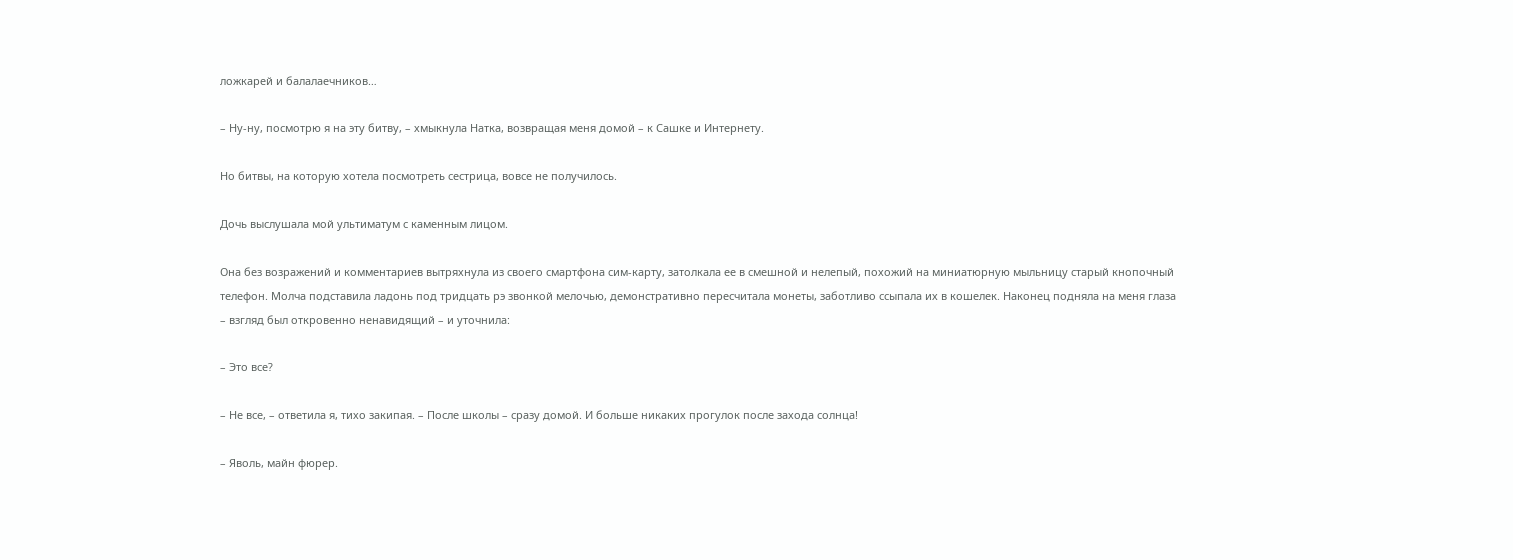ложкарей и балалаечников…

– Ну-ну, посмотрю я на эту битву, – хмыкнула Натка, возвращая меня домой – к Сашке и Интернету.

Но битвы, на которую хотела посмотреть сестрица, вовсе не получилось.

Дочь выслушала мой ультиматум с каменным лицом.

Она без возражений и комментариев вытряхнула из своего смартфона сим-карту, затолкала ее в смешной и нелепый, похожий на миниатюрную мыльницу старый кнопочный телефон. Молча подставила ладонь под тридцать рэ звонкой мелочью, демонстративно пересчитала монеты, заботливо ссыпала их в кошелек. Наконец подняла на меня глаза – взгляд был откровенно ненавидящий – и уточнила:

– Это все?

– Не все, – ответила я, тихо закипая. – После школы – сразу домой. И больше никаких прогулок после захода солнца!

– Яволь, майн фюрер.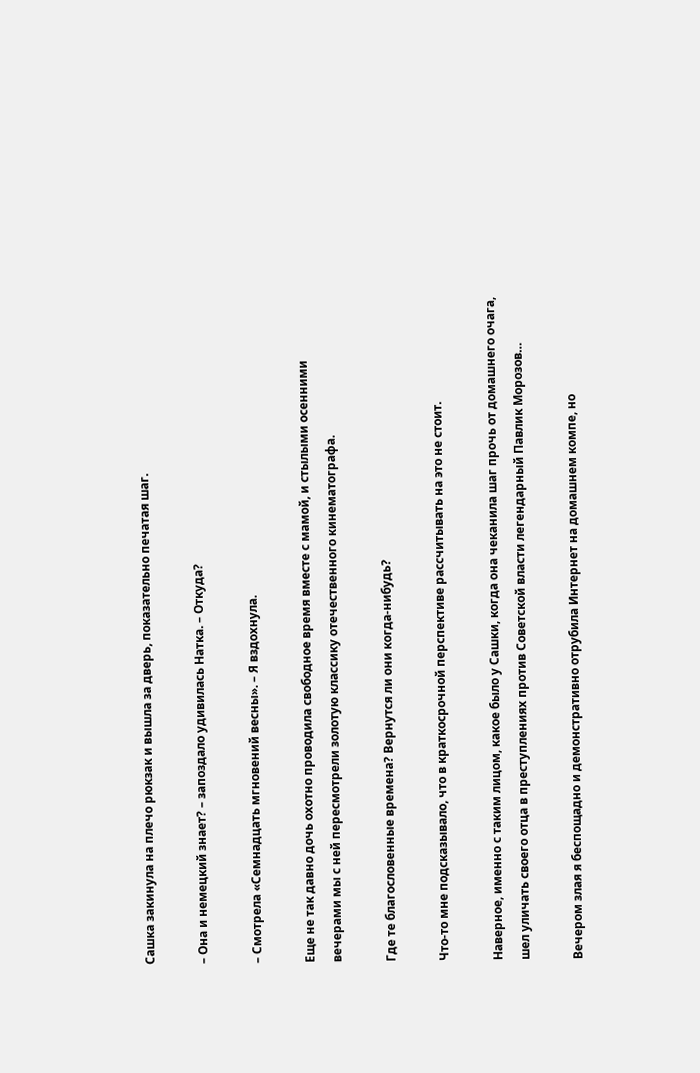Сашка закинула на плечо рюкзак и вышла за дверь, показательно печатая шаг.

– Она и немецкий знает? – запоздало удивилась Натка. – Откуда?

– Смотрела «Семнадцать мгновений весны». – Я вздохнула.

Еще не так давно дочь охотно проводила свободное время вместе с мамой, и стылыми осенними вечерами мы с ней пересмотрели золотую классику отечественного кинематографа.

Где те благословенные времена? Вернутся ли они когда-нибудь?

Что-то мне подсказывало, что в краткосрочной перспективе рассчитывать на это не стоит.

Наверное, именно с таким лицом, какое было у Сашки, когда она чеканила шаг прочь от домашнего очага, шел уличать своего отца в преступлениях против Советской власти легендарный Павлик Морозов…

Вечером злая я беспощадно и демонстративно отрубила Интернет на домашнем компе, но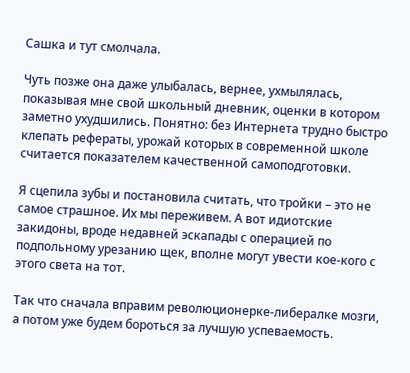Сашка и тут смолчала.

Чуть позже она даже улыбалась, вернее, ухмылялась, показывая мне свой школьный дневник, оценки в котором заметно ухудшились. Понятно: без Интернета трудно быстро клепать рефераты, урожай которых в современной школе считается показателем качественной самоподготовки.

Я сцепила зубы и постановила считать, что тройки – это не самое страшное. Их мы переживем. А вот идиотские закидоны, вроде недавней эскапады с операцией по подпольному урезанию щек, вполне могут увести кое-кого с этого света на тот.

Так что сначала вправим революционерке-либералке мозги, а потом уже будем бороться за лучшую успеваемость.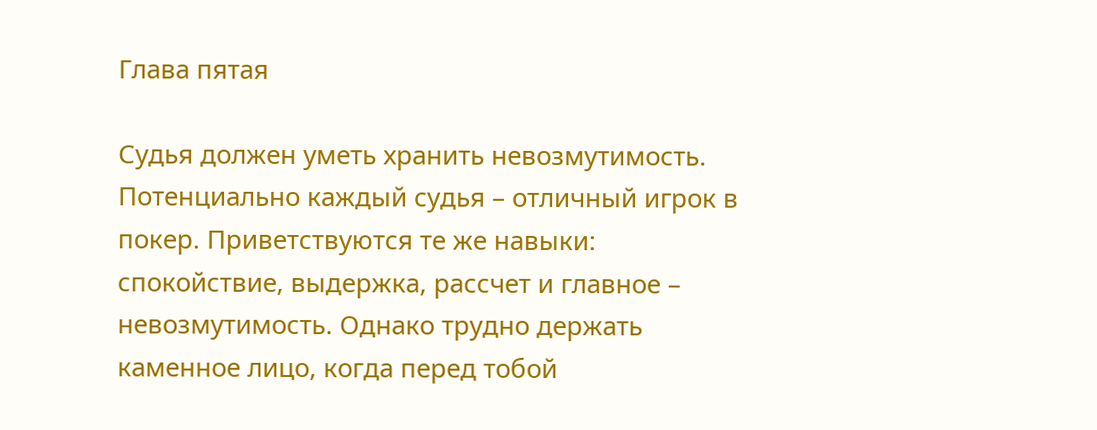Глава пятая

Судья должен уметь хранить невозмутимость. Потенциально каждый судья – отличный игрок в покер. Приветствуются те же навыки: спокойствие, выдержка, рассчет и главное – невозмутимость. Однако трудно держать каменное лицо, когда перед тобой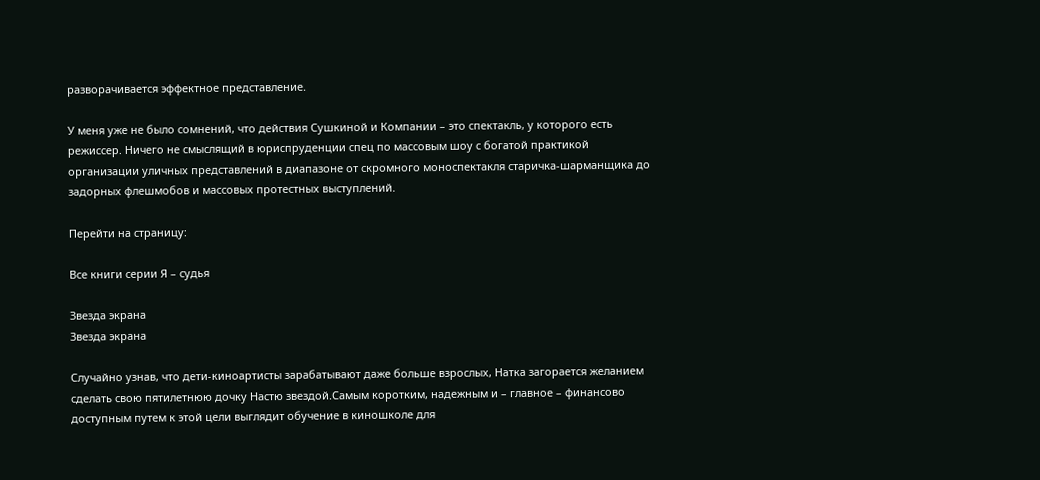разворачивается эффектное представление.

У меня уже не было сомнений, что действия Сушкиной и Компании – это спектакль, у которого есть режиссер. Ничего не смыслящий в юриспруденции спец по массовым шоу с богатой практикой организации уличных представлений в диапазоне от скромного моноспектакля старичка-шарманщика до задорных флешмобов и массовых протестных выступлений.

Перейти на страницу:

Все книги серии Я – судья

Звезда экрана
Звезда экрана

Случайно узнав, что дети-киноартисты зарабатывают даже больше взрослых, Натка загорается желанием сделать свою пятилетнюю дочку Настю звездой.Самым коротким, надежным и – главное – финансово доступным путем к этой цели выглядит обучение в киношколе для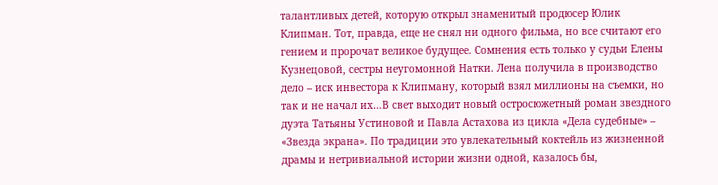талантливых детей, которую открыл знаменитый продюсер Юлик Клипман. Тот, правда, еще не снял ни одного фильма, но все считают его гением и пророчат великое будущее. Сомнения есть только у судьи Елены Кузнецовой, сестры неугомонной Натки. Лена получила в производство дело – иск инвестора к Клипману, который взял миллионы на съемки, но так и не начал их…В свет выходит новый остросюжетный роман звездного дуэта Татьяны Устиновой и Павла Астахова из цикла «Дела судебные» – «Звезда экрана». По традиции это увлекательный коктейль из жизненной драмы и нетривиальной истории жизни одной, казалось бы,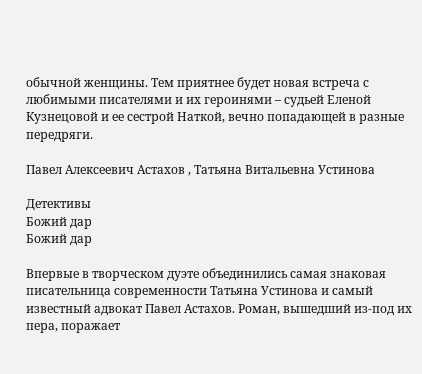обычной женщины. Тем приятнее будет новая встреча с любимыми писателями и их героинями – судьей Еленой Кузнецовой и ее сестрой Наткой, вечно попадающей в разные передряги.

Павел Алексеевич Астахов , Татьяна Витальевна Устинова

Детективы
Божий дар
Божий дар

Впервые в творческом дуэте объединились самая знаковая писательница современности Татьяна Устинова и самый известный адвокат Павел Астахов. Роман, вышедший из-под их пера, поражает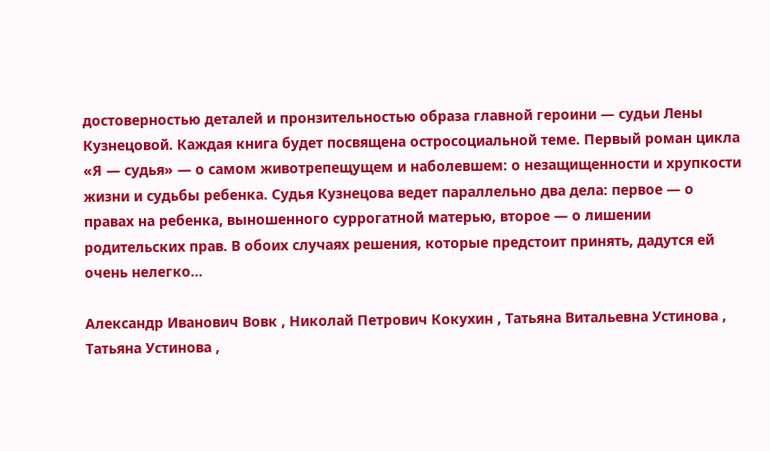достоверностью деталей и пронзительностью образа главной героини — судьи Лены Кузнецовой. Каждая книга будет посвящена остросоциальной теме. Первый роман цикла «Я — судья» — о самом животрепещущем и наболевшем: о незащищенности и хрупкости жизни и судьбы ребенка. Судья Кузнецова ведет параллельно два дела: первое — о правах на ребенка, выношенного суррогатной матерью, второе — о лишении родительских прав. В обоих случаях решения, которые предстоит принять, дадутся ей очень нелегко…

Александр Иванович Вовк , Николай Петрович Кокухин , Татьяна Витальевна Устинова , Татьяна Устинова ,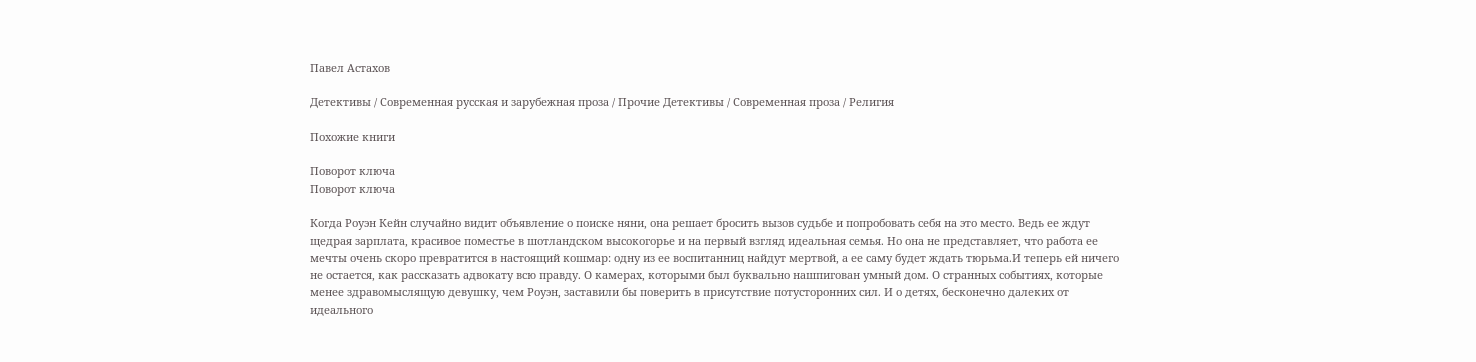Павел Астахов

Детективы / Современная русская и зарубежная проза / Прочие Детективы / Современная проза / Религия

Похожие книги

Поворот ключа
Поворот ключа

Когда Роуэн Кейн случайно видит объявление о поиске няни, она решает бросить вызов судьбе и попробовать себя на это место. Ведь ее ждут щедрая зарплата, красивое поместье в шотландском высокогорье и на первый взгляд идеальная семья. Но она не представляет, что работа ее мечты очень скоро превратится в настоящий кошмар: одну из ее воспитанниц найдут мертвой, а ее саму будет ждать тюрьма.И теперь ей ничего не остается, как рассказать адвокату всю правду. О камерах, которыми был буквально нашпигован умный дом. О странных событиях, которые менее здравомыслящую девушку, чем Роуэн, заставили бы поверить в присутствие потусторонних сил. И о детях, бесконечно далеких от идеального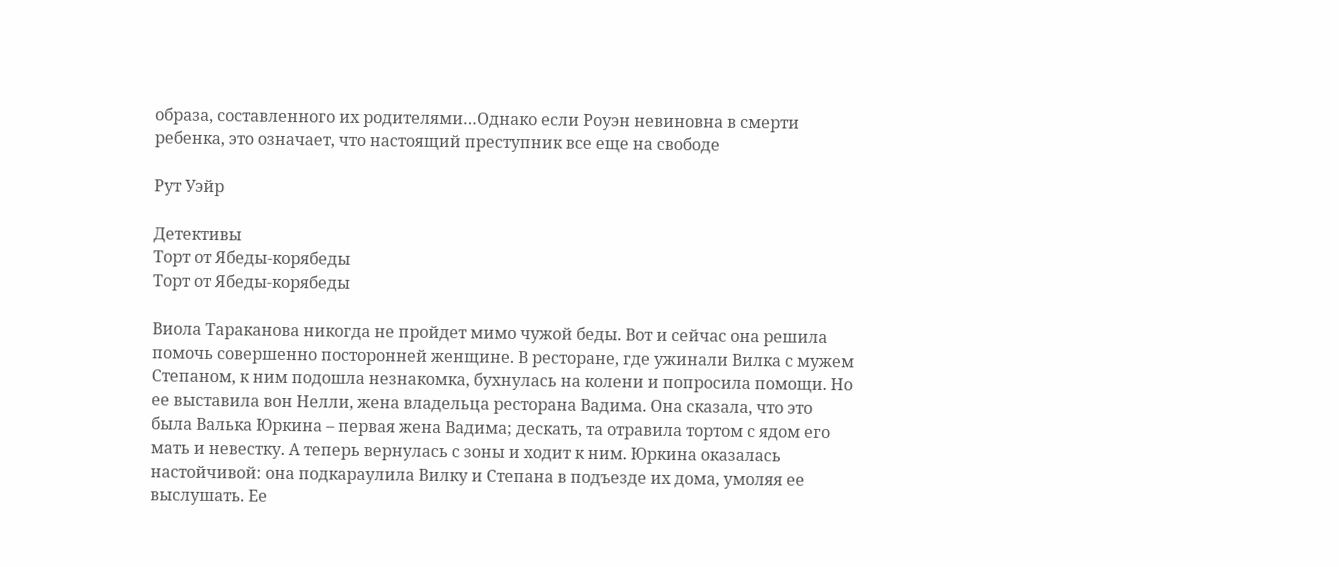образа, составленного их родителями…Однако если Роуэн невиновна в смерти ребенка, это означает, что настоящий преступник все еще на свободе

Рут Уэйр

Детективы
Торт от Ябеды-корябеды
Торт от Ябеды-корябеды

Виола Тараканова никогда не пройдет мимо чужой беды. Вот и сейчас она решила помочь совершенно посторонней женщине. В ресторане, где ужинали Вилка с мужем Степаном, к ним подошла незнакомка, бухнулась на колени и попросила помощи. Но ее выставила вон Нелли, жена владельца ресторана Вадима. Она сказала, что это была Валька Юркина – первая жена Вадима; дескать, та отравила тортом с ядом его мать и невестку. А теперь вернулась с зоны и ходит к ним. Юркина оказалась настойчивой: она подкараулила Вилку и Степана в подъезде их дома, умоляя ее выслушать. Ее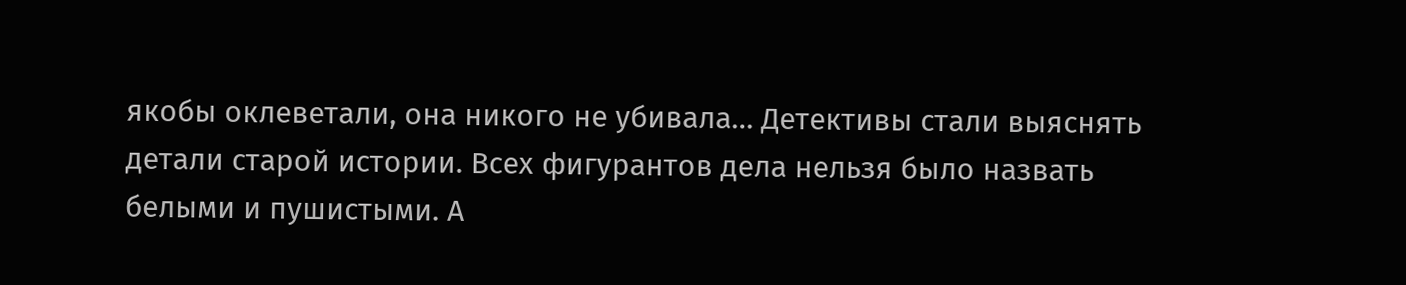якобы оклеветали, она никого не убивала… Детективы стали выяснять детали старой истории. Всех фигурантов дела нельзя было назвать белыми и пушистыми. А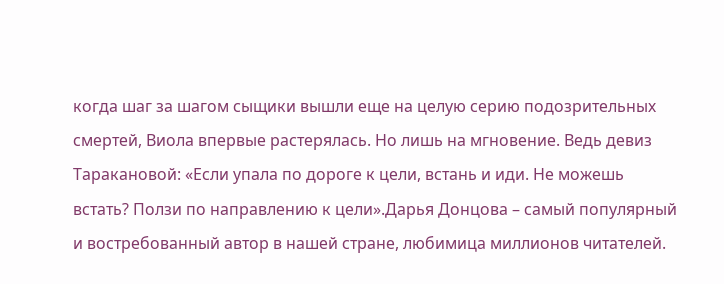когда шаг за шагом сыщики вышли еще на целую серию подозрительных смертей, Виола впервые растерялась. Но лишь на мгновение. Ведь девиз Таракановой: «Если упала по дороге к цели, встань и иди. Не можешь встать? Ползи по направлению к цели».Дарья Донцова – самый популярный и востребованный автор в нашей стране, любимица миллионов читателей.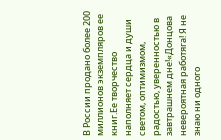В России продано более 200 миллионов экземпляров ее книг.Ее творчество наполняет сердца и души светом, оптимизмом, радостью, уверенностью в завтрашнем дне!«Донцова невероятная работяга! Я не знаю ни одного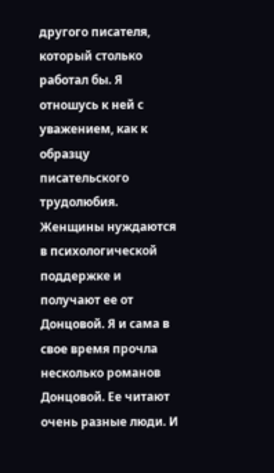другого писателя, который столько работал бы. Я отношусь к ней с уважением, как к образцу писательского трудолюбия. Женщины нуждаются в психологической поддержке и получают ее от Донцовой. Я и сама в свое время прочла несколько романов Донцовой. Ее читают очень разные люди. И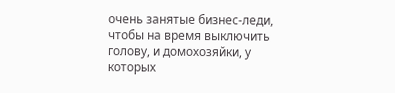очень занятые бизнес-леди, чтобы на время выключить голову, и домохозяйки, у которых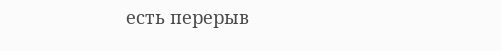есть перерыв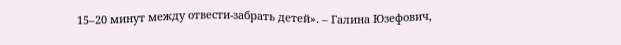15–20 минут между отвести-забрать детей». – Галина Юзефович,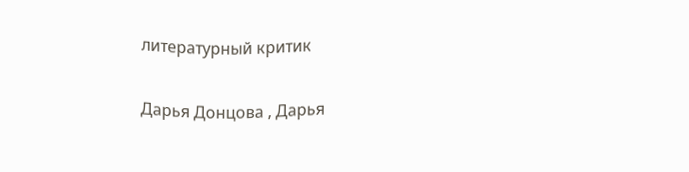литературный критик

Дарья Донцова , Дарья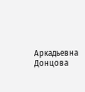Аркадьевна Донцова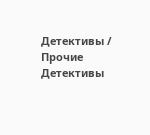Детективы / Прочие Детективы